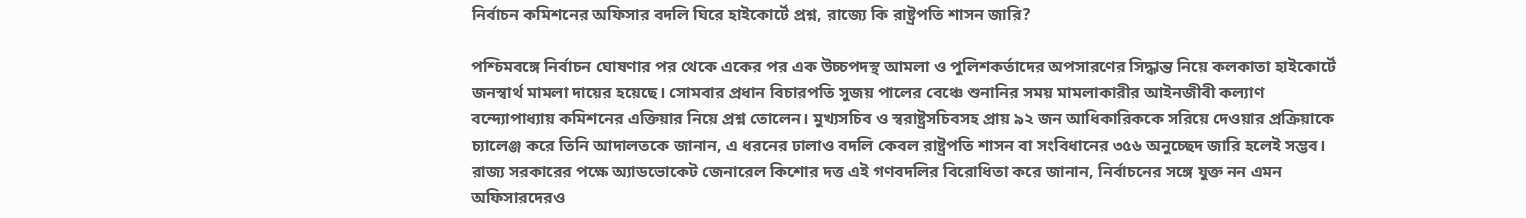নির্বাচন কমিশনের অফিসার বদলি ঘিরে হাইকোর্টে প্রশ্ন, রাজ্যে কি রাষ্ট্রপতি শাসন জারি?

পশ্চিমবঙ্গে নির্বাচন ঘোষণার পর থেকে একের পর এক উচ্চপদস্থ আমলা ও পুলিশকর্তাদের অপসারণের সিদ্ধান্ত নিয়ে কলকাতা হাইকোর্টে জনস্বার্থ মামলা দায়ের হয়েছে। সোমবার প্রধান বিচারপতি সুজয় পালের বেঞ্চে শুনানির সময় মামলাকারীর আইনজীবী কল্যাণ বন্দ্যোপাধ্যায় কমিশনের এক্তিয়ার নিয়ে প্রশ্ন তোলেন। মুখ্যসচিব ও স্বরাষ্ট্রসচিবসহ প্রায় ৯২ জন আধিকারিককে সরিয়ে দেওয়ার প্রক্রিয়াকে চ্যালেঞ্জ করে তিনি আদালতকে জানান, এ ধরনের ঢালাও বদলি কেবল রাষ্ট্রপতি শাসন বা সংবিধানের ৩৫৬ অনুচ্ছেদ জারি হলেই সম্ভব।
রাজ্য সরকারের পক্ষে অ্যাডভোকেট জেনারেল কিশোর দত্ত এই গণবদলির বিরোধিতা করে জানান, নির্বাচনের সঙ্গে যুক্ত নন এমন অফিসারদেরও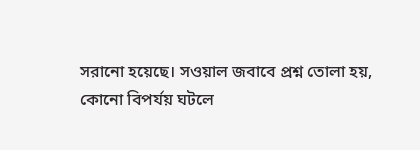সরানো হয়েছে। সওয়াল জবাবে প্রশ্ন তোলা হয়, কোনো বিপর্যয় ঘটলে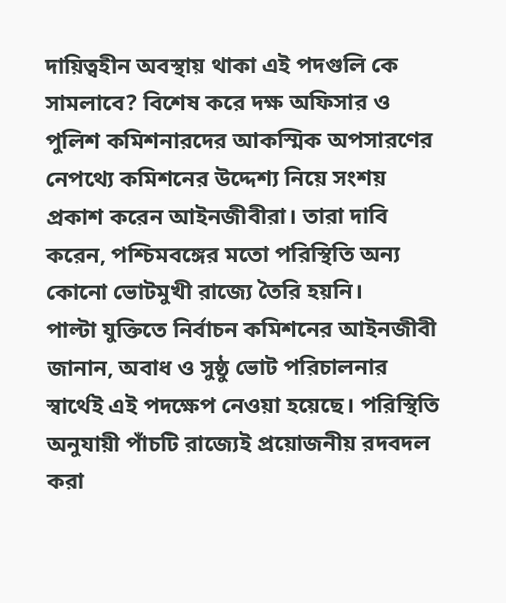দায়িত্বহীন অবস্থায় থাকা এই পদগুলি কে সামলাবে? বিশেষ করে দক্ষ অফিসার ও পুলিশ কমিশনারদের আকস্মিক অপসারণের নেপথ্যে কমিশনের উদ্দেশ্য নিয়ে সংশয় প্রকাশ করেন আইনজীবীরা। তারা দাবি করেন, পশ্চিমবঙ্গের মতো পরিস্থিতি অন্য কোনো ভোটমুখী রাজ্যে তৈরি হয়নি।
পাল্টা যুক্তিতে নির্বাচন কমিশনের আইনজীবী জানান, অবাধ ও সুষ্ঠু ভোট পরিচালনার স্বার্থেই এই পদক্ষেপ নেওয়া হয়েছে। পরিস্থিতি অনুযায়ী পাঁচটি রাজ্যেই প্রয়োজনীয় রদবদল করা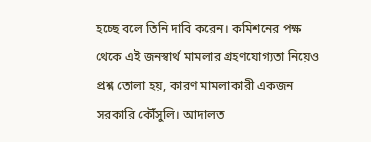হচ্ছে বলে তিনি দাবি করেন। কমিশনের পক্ষ থেকে এই জনস্বার্থ মামলার গ্রহণযোগ্যতা নিয়েও প্রশ্ন তোলা হয়, কারণ মামলাকারী একজন সরকারি কৌঁসুলি। আদালত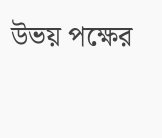উভয় পক্ষের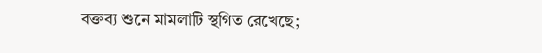বক্তব্য শুনে মামলাটি স্থগিত রেখেছে;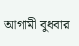আগামী বুধবার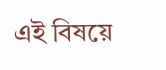এই বিষয়ে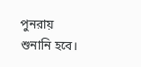পুনরায় শুনানি হবে।